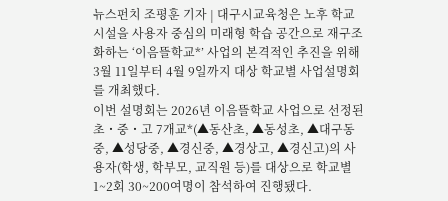뉴스펀치 조평훈 기자 | 대구시교육청은 노후 학교시설을 사용자 중심의 미래형 학습 공간으로 재구조화하는 ‘이음뜰학교*’ 사업의 본격적인 추진을 위해 3월 11일부터 4월 9일까지 대상 학교별 사업설명회를 개최했다.
이번 설명회는 2026년 이음뜰학교 사업으로 선정된 초・중・고 7개교*(▲동산초, ▲동성초, ▲대구동중, ▲성당중, ▲경신중, ▲경상고, ▲경신고)의 사용자(학생, 학부모, 교직원 등)를 대상으로 학교별 1~2회 30~200여명이 참석하여 진행됐다.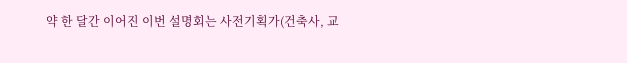약 한 달간 이어진 이번 설명회는 사전기획가(건축사, 교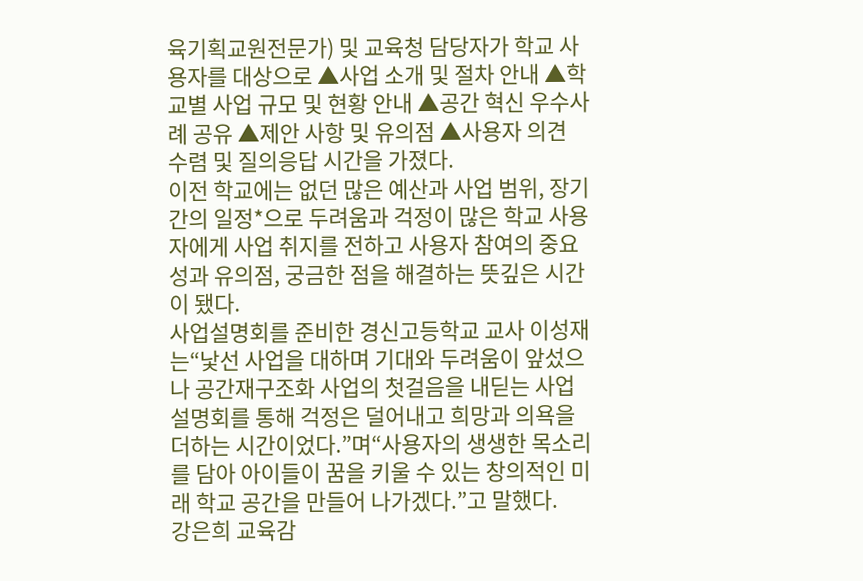육기획교원전문가) 및 교육청 담당자가 학교 사용자를 대상으로 ▲사업 소개 및 절차 안내 ▲학교별 사업 규모 및 현황 안내 ▲공간 혁신 우수사례 공유 ▲제안 사항 및 유의점 ▲사용자 의견 수렴 및 질의응답 시간을 가졌다.
이전 학교에는 없던 많은 예산과 사업 범위, 장기간의 일정*으로 두려움과 걱정이 많은 학교 사용자에게 사업 취지를 전하고 사용자 참여의 중요성과 유의점, 궁금한 점을 해결하는 뜻깊은 시간이 됐다.
사업설명회를 준비한 경신고등학교 교사 이성재는“낯선 사업을 대하며 기대와 두려움이 앞섰으나 공간재구조화 사업의 첫걸음을 내딛는 사업설명회를 통해 걱정은 덜어내고 희망과 의욕을 더하는 시간이었다.”며“사용자의 생생한 목소리를 담아 아이들이 꿈을 키울 수 있는 창의적인 미래 학교 공간을 만들어 나가겠다.”고 말했다.
강은희 교육감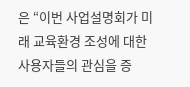은 “이번 사업설명회가 미래 교육환경 조성에 대한 사용자들의 관심을 증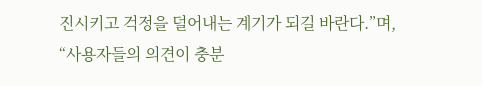진시키고 걱정을 덜어내는 계기가 되길 바란다.”며, “사용자들의 의견이 충분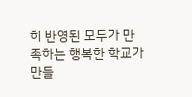히 반영된 모두가 만족하는 행복한 학교가 만들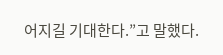어지길 기대한다.”고 말했다.